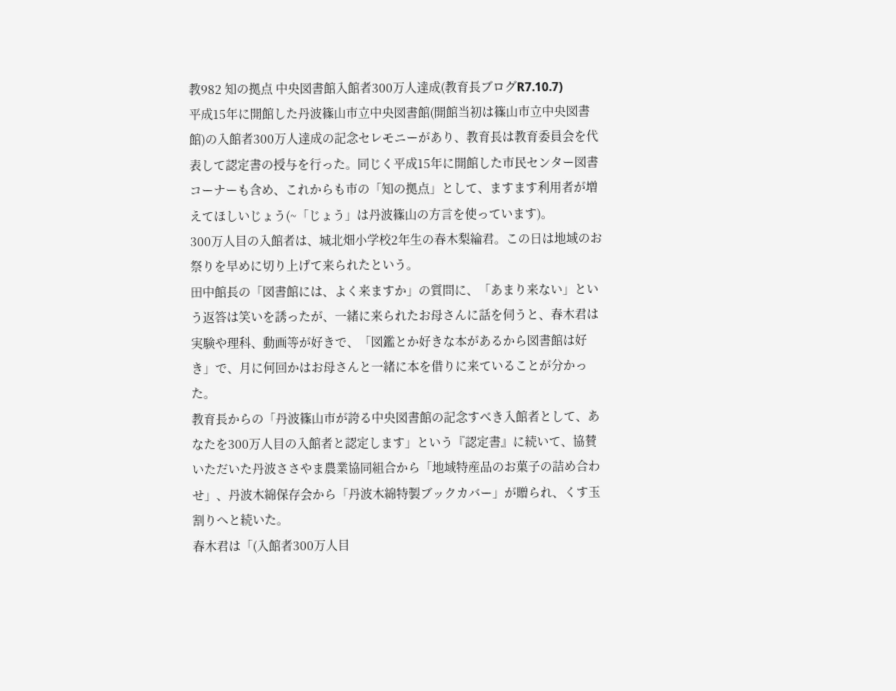教982 知の拠点 中央図書館入館者300万人達成(教育長ブログR7.10.7)
平成15年に開館した丹波篠山市立中央図書館(開館当初は篠山市立中央図書館)の入館者300万人達成の記念セレモニーがあり、教育長は教育委員会を代表して認定書の授与を行った。同じく平成15年に開館した市民センター図書コーナーも含め、これからも市の「知の拠点」として、ますます利用者が増えてほしいじょう(~「じょう」は丹波篠山の方言を使っています)。
300万人目の入館者は、城北畑小学校2年生の春木梨綸君。この日は地域のお祭りを早めに切り上げて来られたという。
田中館長の「図書館には、よく来ますか」の質問に、「あまり来ない」という返答は笑いを誘ったが、一緒に来られたお母さんに話を伺うと、春木君は実験や理科、動画等が好きで、「図鑑とか好きな本があるから図書館は好き」で、月に何回かはお母さんと一緒に本を借りに来ていることが分かった。
教育長からの「丹波篠山市が誇る中央図書館の記念すべき入館者として、あなたを300万人目の入館者と認定します」という『認定書』に続いて、協賛いただいた丹波ささやま農業協同組合から「地域特産品のお菓子の詰め合わせ」、丹波木綿保存会から「丹波木綿特製ブックカバー」が贈られ、くす玉割りへと続いた。
春木君は「(入館者300万人目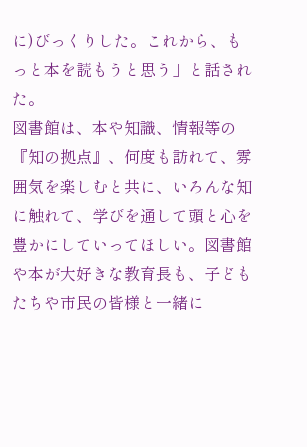に)びっくりした。これから、もっと本を読もうと思う」と話された。
図書館は、本や知識、情報等の『知の拠点』、何度も訪れて、雰囲気を楽しむと共に、いろんな知に触れて、学びを通して頭と心を豊かにしていってほしい。図書館や本が大好きな教育長も、子どもたちや市民の皆様と一緒に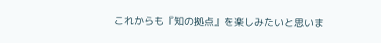これからも『知の拠点』を楽しみたいと思いま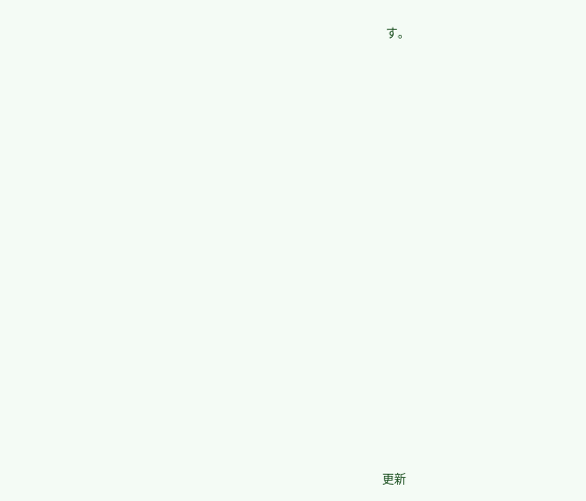す。

















更新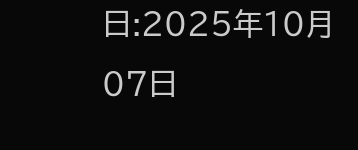日:2025年10月07日